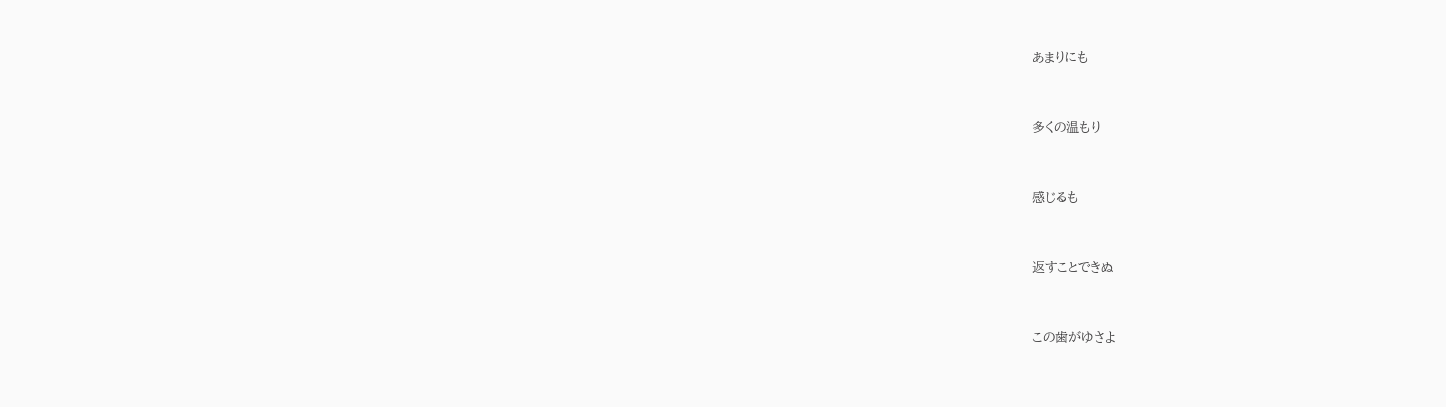あまりにも


多くの温もり


感じるも


返すことできぬ


この歯がゆさよ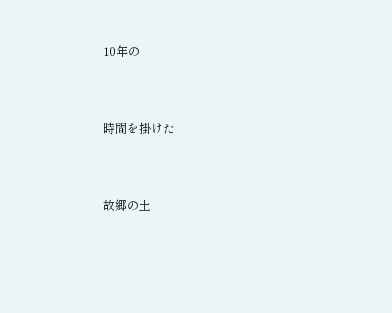10年の


時間を掛けた


故郷の土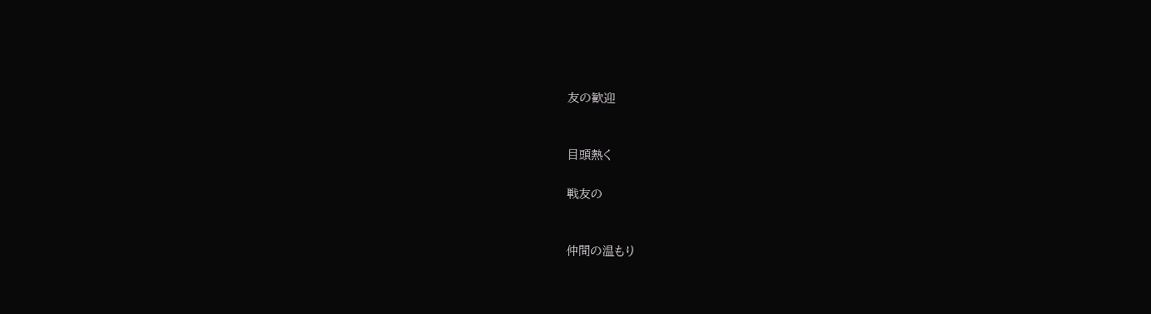友の歓迎


目頭熱く

戦友の


仲間の温もり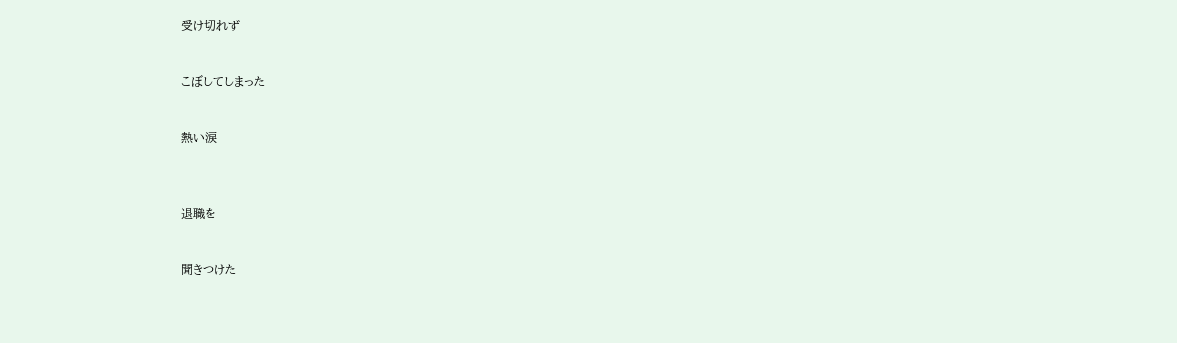受け切れず


こぼしてしまった


熱い涙



退職を


聞きつけた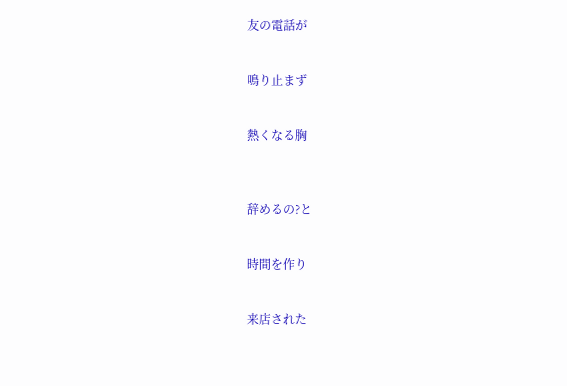友の電話が


鳴り止まず


熱くなる胸



辞めるの?と


時間を作り


来店された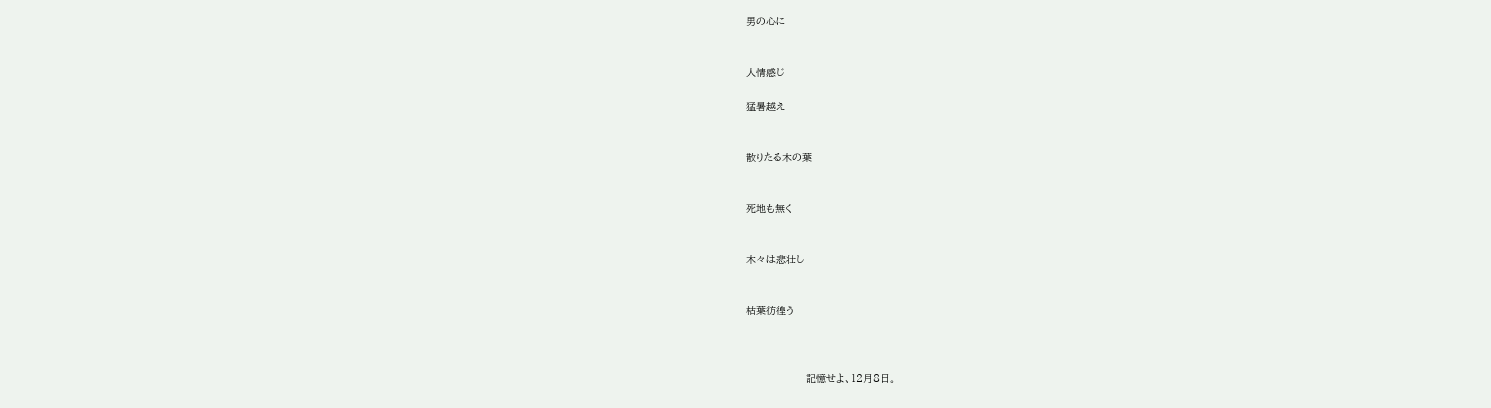男の心に


人情感じ

猛暑越え


散りたる木の葉


死地も無く


木々は悲壮し


枯葉彷徨う



                    記憶せよ、12月8日。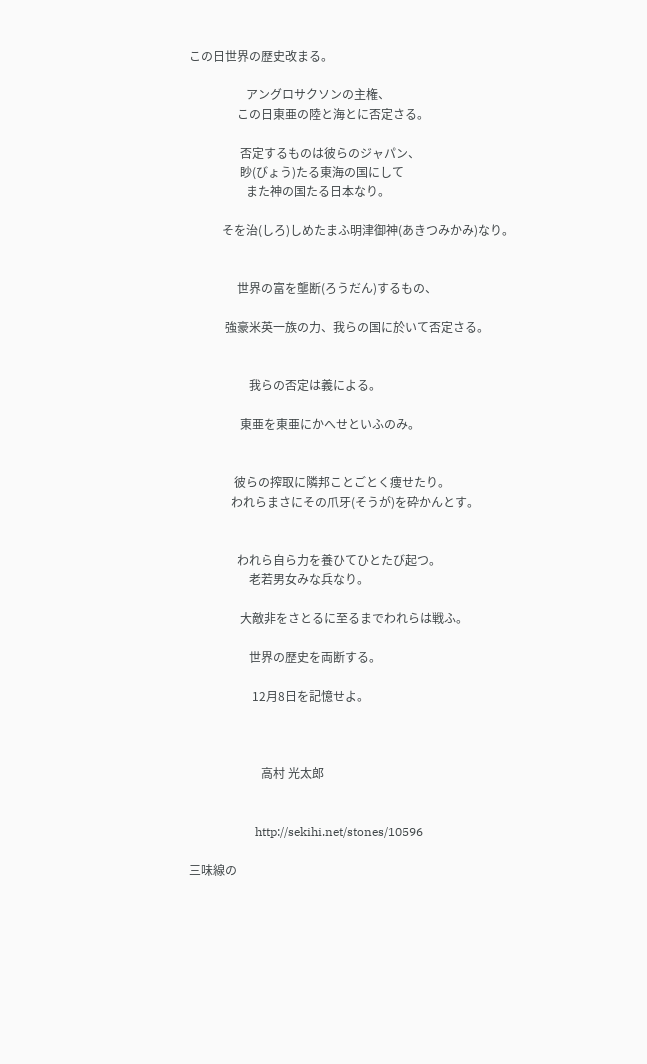この日世界の歴史改まる。

                   アングロサクソンの主権、
                この日東亜の陸と海とに否定さる。

                 否定するものは彼らのジャパン、
                 眇(びょう)たる東海の国にして
                   また神の国たる日本なり。

           そを治(しろ)しめたまふ明津御神(あきつみかみ)なり。


                世界の富を壟断(ろうだん)するもの、

            強豪米英一族の力、我らの国に於いて否定さる。


                    我らの否定は義による。

                 東亜を東亜にかへせといふのみ。


               彼らの搾取に隣邦ことごとく痩せたり。
              われらまさにその爪牙(そうが)を砕かんとす。


                われら自ら力を養ひてひとたび起つ。
                    老若男女みな兵なり。

                 大敵非をさとるに至るまでわれらは戦ふ。

                    世界の歴史を両断する。

                     12月8日を記憶せよ。



                        高村 光太郎


                      http://sekihi.net/stones/10596

三味線の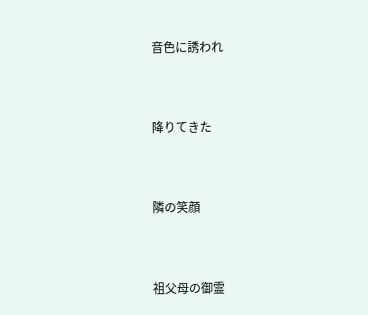音色に誘われ


降りてきた


隣の笑顔


祖父母の御霊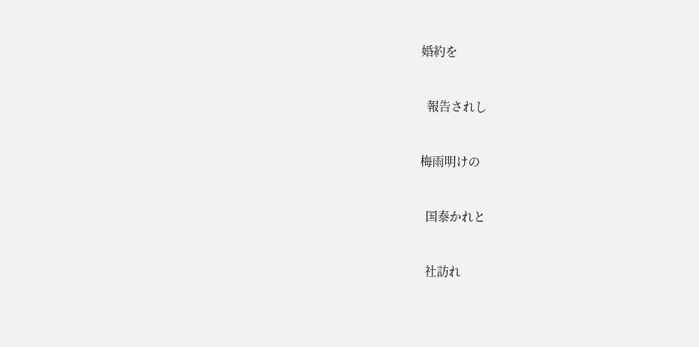婚約を


  報告されし


梅雨明けの


  国泰かれと


  社訪れ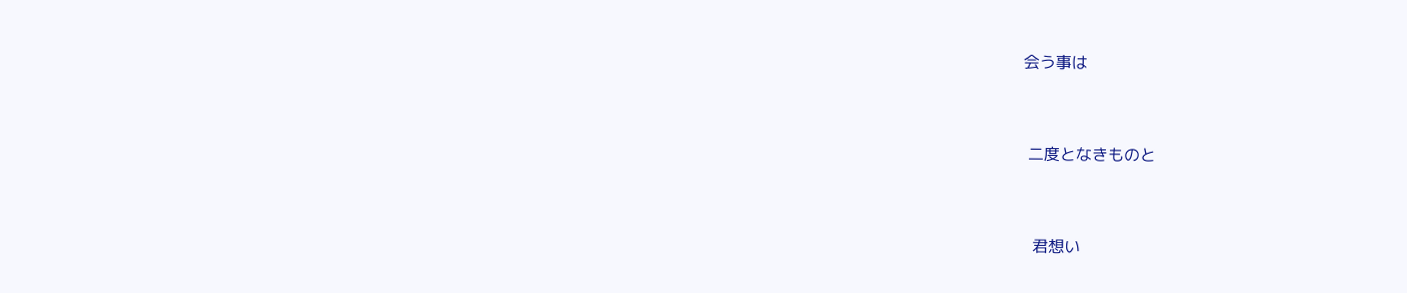会う事は


 二度となきものと


  君想い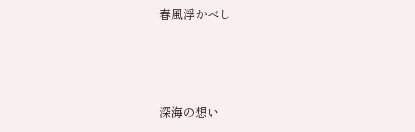春風浮かべし



深海の想い